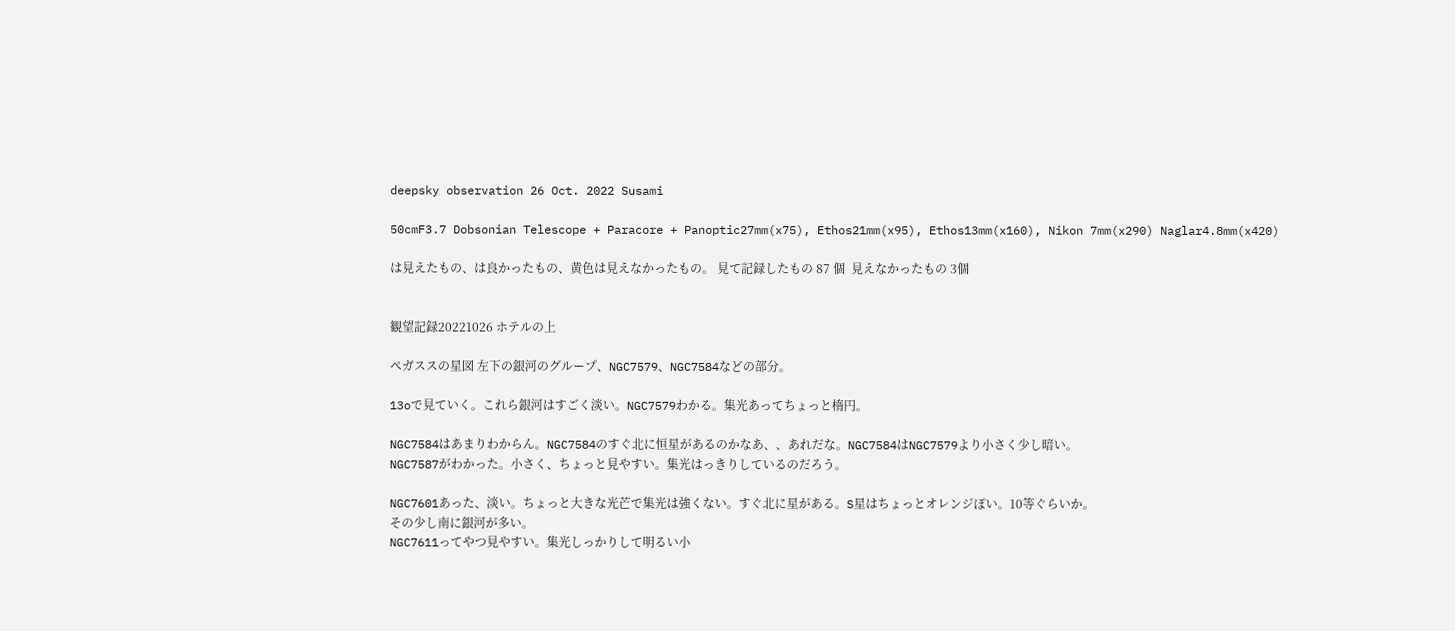deepsky observation 26 Oct. 2022 Susami

50cmF3.7 Dobsonian Telescope + Paracore + Panoptic27mm(x75), Ethos21mm(x95), Ethos13mm(x160), Nikon 7mm(x290) Naglar4.8mm(x420)

は見えたもの、は良かったもの、黄色は見えなかったもの。 見て記録したもの 87 個  見えなかったもの 3個


観望記録20221026 ホテルの上

ペガススの星図 左下の銀河のグループ、NGC7579、NGC7584などの部分。

13oで見ていく。これら銀河はすごく淡い。NGC7579わかる。集光あってちょっと楕円。

NGC7584はあまりわからん。NGC7584のすぐ北に恒星があるのかなあ、、あれだな。NGC7584はNGC7579より小さく少し暗い。
NGC7587がわかった。小さく、ちょっと見やすい。集光はっきりしているのだろう。

NGC7601あった、淡い。ちょっと大きな光芒で集光は強くない。すぐ北に星がある。S星はちょっとオレンジぽい。10等ぐらいか。
その少し南に銀河が多い。
NGC7611ってやつ見やすい。集光しっかりして明るい小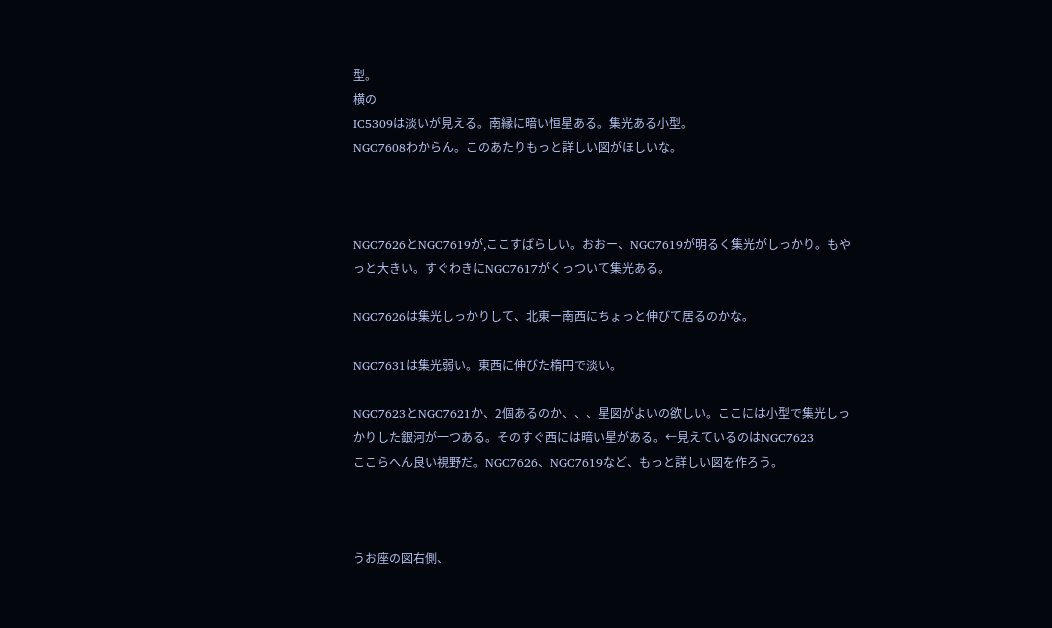型。
横の
IC5309は淡いが見える。南縁に暗い恒星ある。集光ある小型。
NGC7608わからん。このあたりもっと詳しい図がほしいな。



NGC7626とNGC7619が,ここすばらしい。おおー、NGC7619が明るく集光がしっかり。もやっと大きい。すぐわきにNGC7617がくっついて集光ある。

NGC7626は集光しっかりして、北東ー南西にちょっと伸びて居るのかな。

NGC7631は集光弱い。東西に伸びた楕円で淡い。

NGC7623とNGC7621か、2個あるのか、、、星図がよいの欲しい。ここには小型で集光しっかりした銀河が一つある。そのすぐ西には暗い星がある。←見えているのはNGC7623
ここらへん良い視野だ。NGC7626、NGC7619など、もっと詳しい図を作ろう。



うお座の図右側、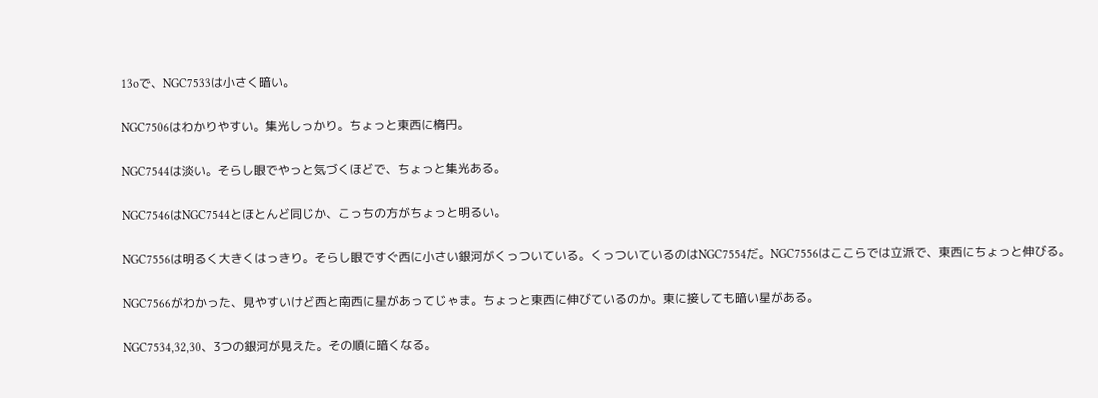13oで、NGC7533は小さく暗い。

NGC7506はわかりやすい。集光しっかり。ちょっと東西に楕円。

NGC7544は淡い。そらし眼でやっと気づくほどで、ちょっと集光ある。

NGC7546はNGC7544とほとんど同じか、こっちの方がちょっと明るい。

NGC7556は明るく大きくはっきり。そらし眼ですぐ西に小さい銀河がくっついている。くっついているのはNGC7554だ。NGC7556はここらでは立派で、東西にちょっと伸びる。

NGC7566がわかった、見やすいけど西と南西に星があってじゃま。ちょっと東西に伸びているのか。東に接しても暗い星がある。

NGC7534,32,30、3つの銀河が見えた。その順に暗くなる。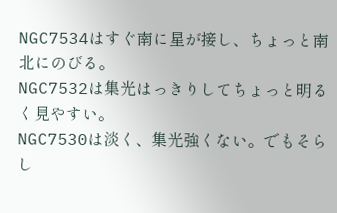NGC7534はすぐ南に星が接し、ちょっと南北にのびる。
NGC7532は集光はっきりしてちょっと明るく見やすい。
NGC7530は淡く、集光強くない。でもそらし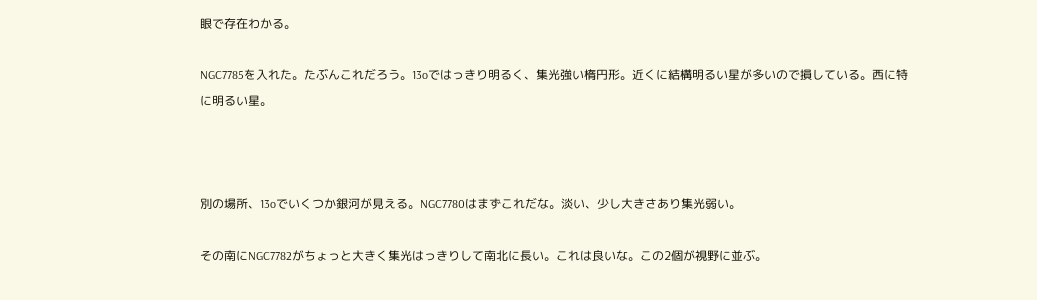眼で存在わかる。

NGC7785を入れた。たぶんこれだろう。13oではっきり明るく、集光強い楕円形。近くに結構明るい星が多いので損している。西に特に明るい星。



別の場所、13oでいくつか銀河が見える。NGC7780はまずこれだな。淡い、少し大きさあり集光弱い。

その南にNGC7782がちょっと大きく集光はっきりして南北に長い。これは良いな。この2個が視野に並ぶ。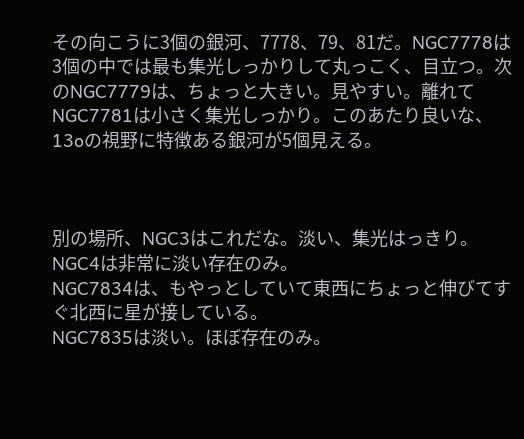その向こうに3個の銀河、7778、79、81だ。NGC7778は3個の中では最も集光しっかりして丸っこく、目立つ。次のNGC7779は、ちょっと大きい。見やすい。離れてNGC7781は小さく集光しっかり。このあたり良いな、13oの視野に特徴ある銀河が5個見える。



別の場所、NGC3はこれだな。淡い、集光はっきり。NGC4は非常に淡い存在のみ。
NGC7834は、もやっとしていて東西にちょっと伸びてすぐ北西に星が接している。
NGC7835は淡い。ほぼ存在のみ。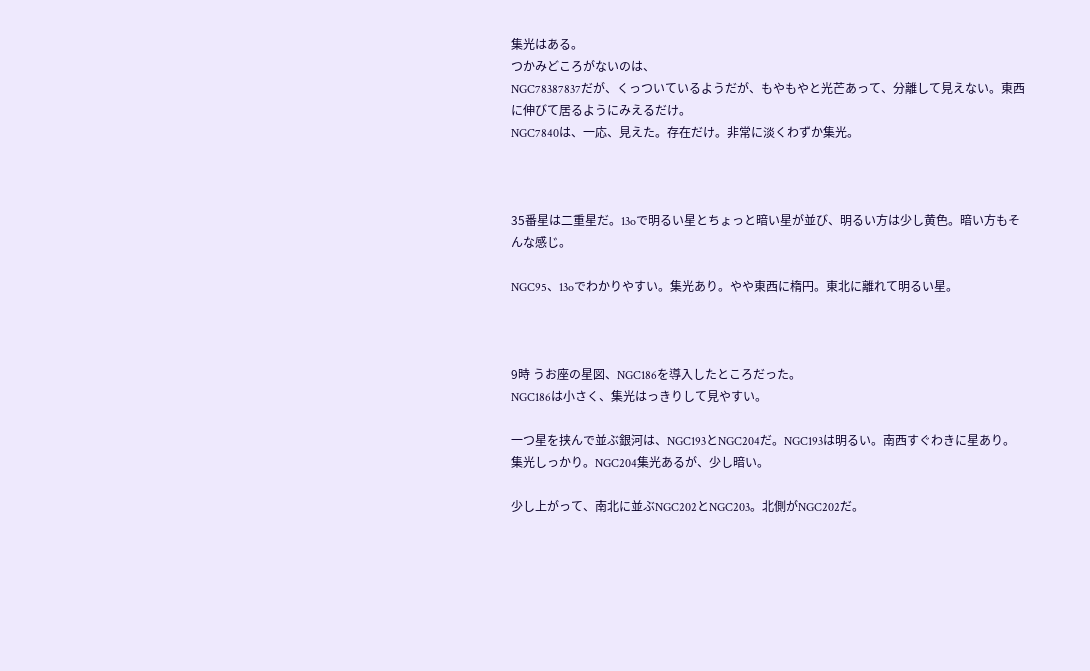集光はある。
つかみどころがないのは、
NGC78387837だが、くっついているようだが、もやもやと光芒あって、分離して見えない。東西に伸びて居るようにみえるだけ。
NGC7840は、一応、見えた。存在だけ。非常に淡くわずか集光。



35番星は二重星だ。13oで明るい星とちょっと暗い星が並び、明るい方は少し黄色。暗い方もそんな感じ。

NGC95、13oでわかりやすい。集光あり。やや東西に楕円。東北に離れて明るい星。



9時 うお座の星図、NGC186を導入したところだった。
NGC186は小さく、集光はっきりして見やすい。

一つ星を挟んで並ぶ銀河は、NGC193とNGC204だ。NGC193は明るい。南西すぐわきに星あり。集光しっかり。NGC204集光あるが、少し暗い。

少し上がって、南北に並ぶNGC202とNGC203。北側がNGC202だ。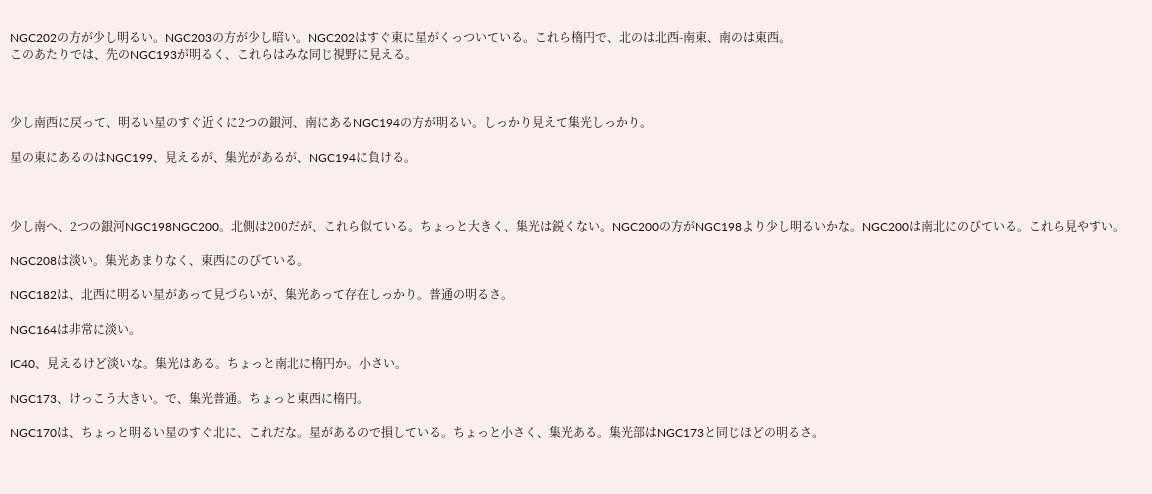NGC202の方が少し明るい。NGC203の方が少し暗い。NGC202はすぐ東に星がくっついている。これら楕円で、北のは北西-南東、南のは東西。
このあたりでは、先のNGC193が明るく、これらはみな同じ視野に見える。



少し南西に戻って、明るい星のすぐ近くに2つの銀河、南にあるNGC194の方が明るい。しっかり見えて集光しっかり。

星の東にあるのはNGC199、見えるが、集光があるが、NGC194に負ける。



少し南へ、2つの銀河NGC198NGC200。北側は200だが、これら似ている。ちょっと大きく、集光は鋭くない。NGC200の方がNGC198より少し明るいかな。NGC200は南北にのびている。これら見やすい。

NGC208は淡い。集光あまりなく、東西にのびている。

NGC182は、北西に明るい星があって見づらいが、集光あって存在しっかり。普通の明るさ。

NGC164は非常に淡い。

IC40、見えるけど淡いな。集光はある。ちょっと南北に楕円か。小さい。

NGC173、けっこう大きい。で、集光普通。ちょっと東西に楕円。

NGC170は、ちょっと明るい星のすぐ北に、これだな。星があるので損している。ちょっと小さく、集光ある。集光部はNGC173と同じほどの明るさ。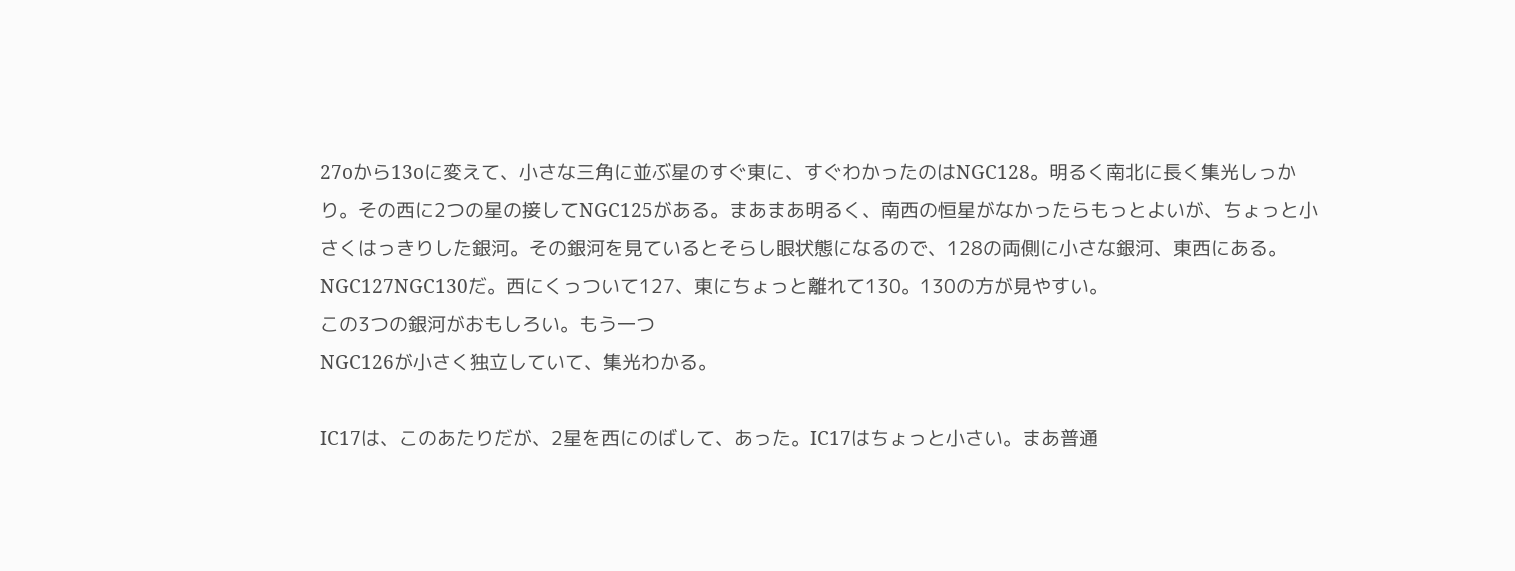27oから13oに変えて、小さな三角に並ぶ星のすぐ東に、すぐわかったのはNGC128。明るく南北に長く集光しっかり。その西に2つの星の接してNGC125がある。まあまあ明るく、南西の恒星がなかったらもっとよいが、ちょっと小さくはっきりした銀河。その銀河を見ているとそらし眼状態になるので、128の両側に小さな銀河、東西にある。NGC127NGC130だ。西にくっついて127、東にちょっと離れて130。130の方が見やすい。
この3つの銀河がおもしろい。もう一つ
NGC126が小さく独立していて、集光わかる。

IC17は、このあたりだが、2星を西にのばして、あった。IC17はちょっと小さい。まあ普通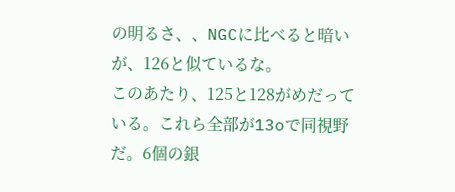の明るさ、、NGCに比べると暗いが、126と似ているな。
このあたり、125と128がめだっている。これら全部が13oで同視野だ。6個の銀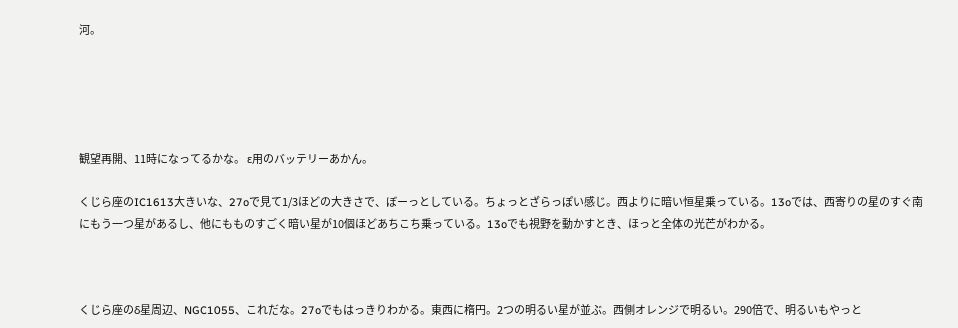河。





観望再開、11時になってるかな。 ε用のバッテリーあかん。

くじら座のIC1613大きいな、27oで見て1/3ほどの大きさで、ぼーっとしている。ちょっとざらっぽい感じ。西よりに暗い恒星乗っている。13oでは、西寄りの星のすぐ南にもう一つ星があるし、他にもものすごく暗い星が10個ほどあちこち乗っている。13oでも視野を動かすとき、ほっと全体の光芒がわかる。



くじら座のδ星周辺、NGC1055、これだな。27oでもはっきりわかる。東西に楕円。2つの明るい星が並ぶ。西側オレンジで明るい。290倍で、明るいもやっと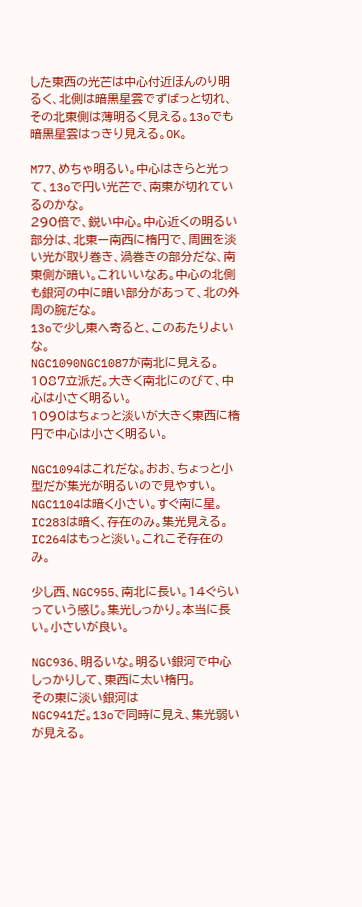した東西の光芒は中心付近ほんのり明るく、北側は暗黒星雲でずばっと切れ、その北東側は薄明るく見える。13oでも暗黒星雲はっきり見える。OK。

M77、めちゃ明るい。中心はきらと光って、13oで円い光芒で、南東が切れているのかな。
290倍で、鋭い中心。中心近くの明るい部分は、北東ー南西に楕円で、周囲を淡い光が取り巻き、渦巻きの部分だな、南東側が暗い。これいいなあ。中心の北側も銀河の中に暗い部分があって、北の外周の腕だな。
13oで少し東へ寄ると、このあたりよいな。
NGC1090NGC1087が南北に見える。1087立派だ。大きく南北にのびて、中心は小さく明るい。
1090はちょっと淡いが大きく東西に楕円で中心は小さく明るい。

NGC1094はこれだな。おお、ちょっと小型だが集光が明るいので見やすい。
NGC1104は暗く小さい。すぐ南に星。
IC283は暗く、存在のみ。集光見える。
IC264はもっと淡い。これこそ存在のみ。

少し西、NGC955、南北に長い。14ぐらいっていう感じ。集光しっかり。本当に長い。小さいが良い。

NGC936、明るいな。明るい銀河で中心しっかりして、東西に太い楕円。
その東に淡い銀河は
NGC941だ。13oで同時に見え、集光弱いが見える。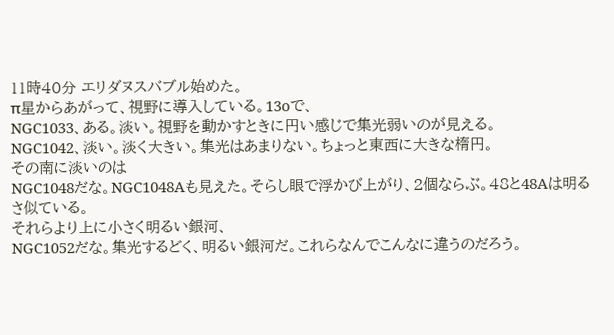11時40分 エリダヌスバブル始めた。
π星からあがって、視野に導入している。13oで、
NGC1033、ある。淡い。視野を動かすときに円い感じで集光弱いのが見える。
NGC1042、淡い。淡く大きい。集光はあまりない。ちょっと東西に大きな楕円。
その南に淡いのは
NGC1048だな。NGC1048Aも見えた。そらし眼で浮かび上がり、2個ならぶ。48と48Aは明るさ似ている。
それらより上に小さく明るい銀河、
NGC1052だな。集光するどく、明るい銀河だ。これらなんでこんなに違うのだろう。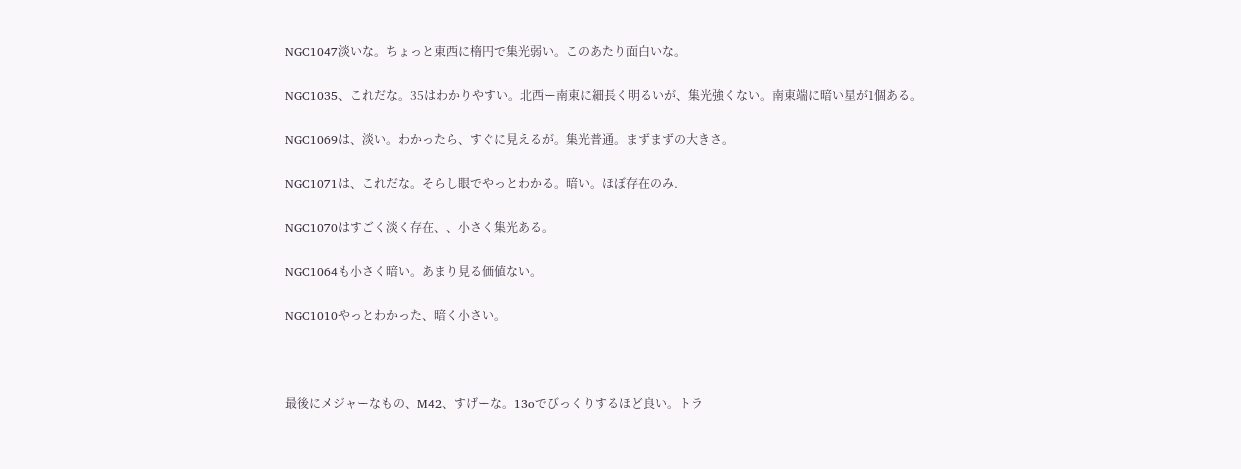NGC1047淡いな。ちょっと東西に楕円で集光弱い。このあたり面白いな。

NGC1035、これだな。35はわかりやすい。北西ー南東に細長く明るいが、集光強くない。南東端に暗い星が1個ある。

NGC1069は、淡い。わかったら、すぐに見えるが。集光普通。まずまずの大きさ。

NGC1071は、これだな。そらし眼でやっとわかる。暗い。ほぼ存在のみ.

NGC1070はすごく淡く存在、、小さく集光ある。

NGC1064も小さく暗い。あまり見る価値ない。

NGC1010やっとわかった、暗く小さい。



最後にメジャーなもの、M42、すげーな。13oでびっくりするほど良い。トラ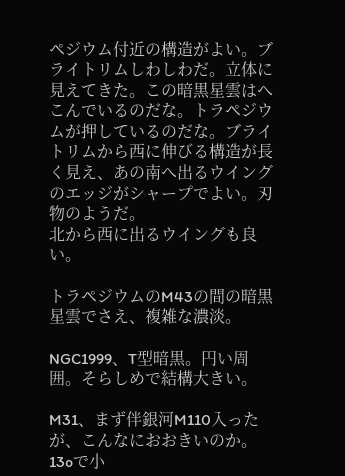ペジウム付近の構造がよい。ブライトリムしわしわだ。立体に見えてきた。この暗黒星雲はへこんでいるのだな。トラペジウムが押しているのだな。ブライトリムから西に伸びる構造が長く見え、あの南へ出るウイングのエッジがシャープでよい。刃物のようだ。
北から西に出るウイングも良い。

トラペジウムのM43の間の暗黒星雲でさえ、複雑な濃淡。

NGC1999、T型暗黒。円い周囲。そらしめで結構大きい。

M31、まず伴銀河M110入ったが、こんなにおおきいのか。13oで小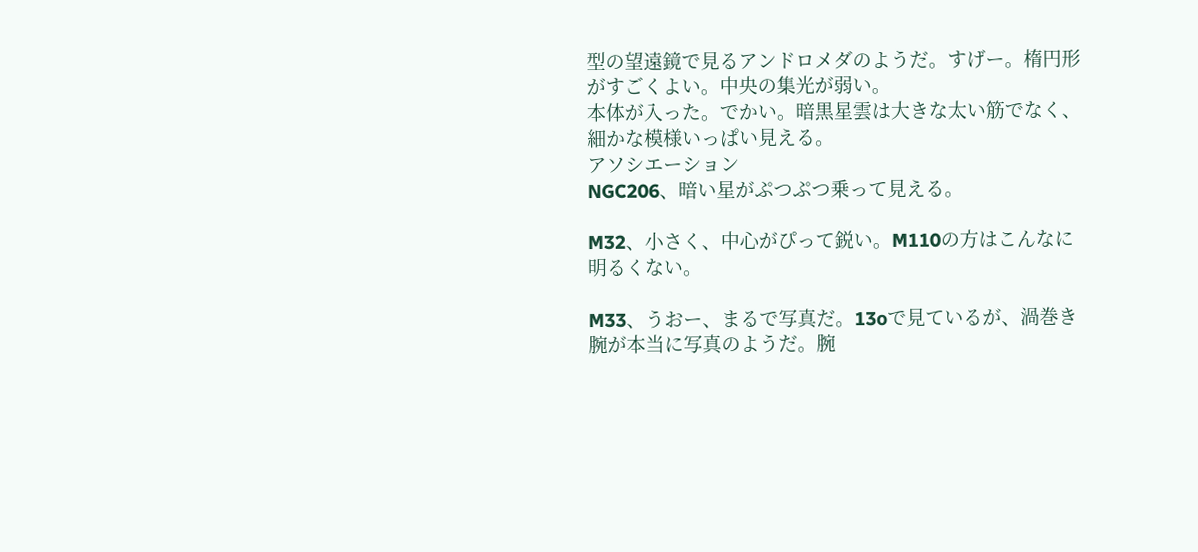型の望遠鏡で見るアンドロメダのようだ。すげー。楕円形がすごくよい。中央の集光が弱い。
本体が入った。でかい。暗黒星雲は大きな太い筋でなく、細かな模様いっぱい見える。
アソシエーション
NGC206、暗い星がぷつぷつ乗って見える。

M32、小さく、中心がぴって鋭い。M110の方はこんなに明るくない。

M33、うおー、まるで写真だ。13oで見ているが、渦巻き腕が本当に写真のようだ。腕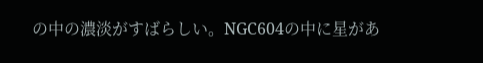の中の濃淡がすばらしい。NGC604の中に星があ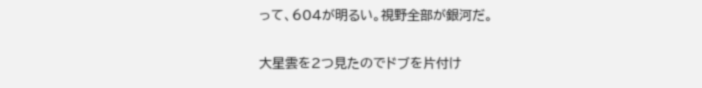って、604が明るい。視野全部が銀河だ。

大星雲を2つ見たのでドブを片付け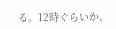る。12時ぐらいか。